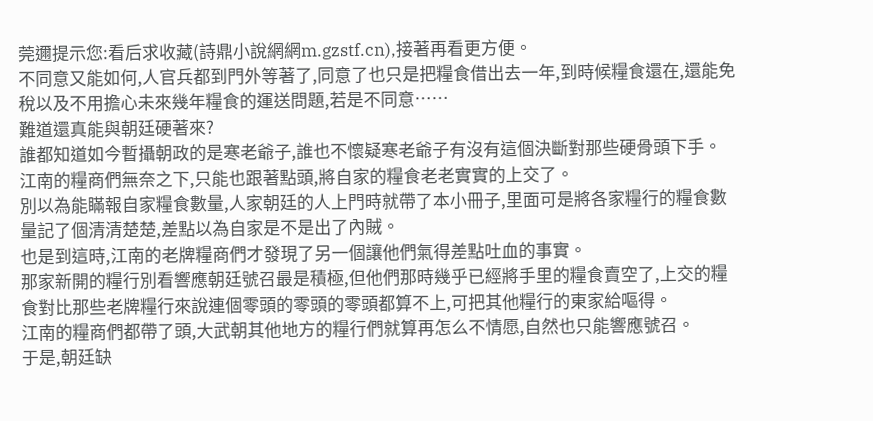莞邇提示您:看后求收藏(詩鼎小說網網m.gzstf.cn),接著再看更方便。
不同意又能如何,人官兵都到門外等著了,同意了也只是把糧食借出去一年,到時候糧食還在,還能免稅以及不用擔心未來幾年糧食的運送問題,若是不同意……
難道還真能與朝廷硬著來?
誰都知道如今暫攝朝政的是寒老爺子,誰也不懷疑寒老爺子有沒有這個決斷對那些硬骨頭下手。
江南的糧商們無奈之下,只能也跟著點頭,將自家的糧食老老實實的上交了。
別以為能瞞報自家糧食數量,人家朝廷的人上門時就帶了本小冊子,里面可是將各家糧行的糧食數量記了個清清楚楚,差點以為自家是不是出了內賊。
也是到這時,江南的老牌糧商們才發現了另一個讓他們氣得差點吐血的事實。
那家新開的糧行別看響應朝廷號召最是積極,但他們那時幾乎已經將手里的糧食賣空了,上交的糧食對比那些老牌糧行來說連個零頭的零頭的零頭都算不上,可把其他糧行的東家給嘔得。
江南的糧商們都帶了頭,大武朝其他地方的糧行們就算再怎么不情愿,自然也只能響應號召。
于是,朝廷缺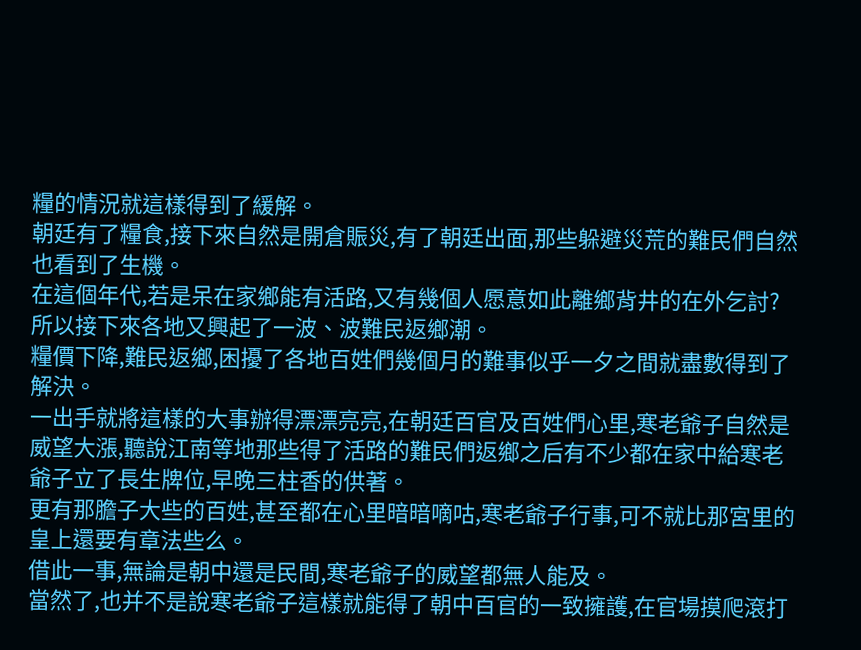糧的情況就這樣得到了緩解。
朝廷有了糧食,接下來自然是開倉賑災,有了朝廷出面,那些躲避災荒的難民們自然也看到了生機。
在這個年代,若是呆在家鄉能有活路,又有幾個人愿意如此離鄉背井的在外乞討?
所以接下來各地又興起了一波、波難民返鄉潮。
糧價下降,難民返鄉,困擾了各地百姓們幾個月的難事似乎一夕之間就盡數得到了解決。
一出手就將這樣的大事辦得漂漂亮亮,在朝廷百官及百姓們心里,寒老爺子自然是威望大漲,聽說江南等地那些得了活路的難民們返鄉之后有不少都在家中給寒老爺子立了長生牌位,早晚三柱香的供著。
更有那膽子大些的百姓,甚至都在心里暗暗嘀咕,寒老爺子行事,可不就比那宮里的皇上還要有章法些么。
借此一事,無論是朝中還是民間,寒老爺子的威望都無人能及。
當然了,也并不是說寒老爺子這樣就能得了朝中百官的一致擁護,在官場摸爬滾打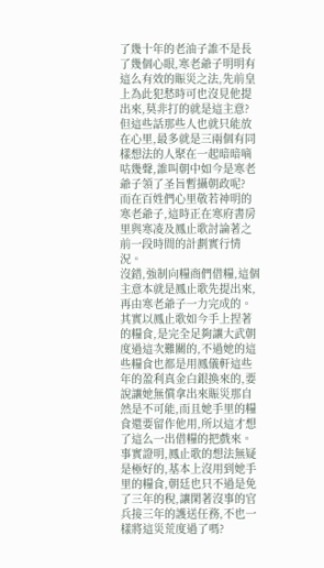了幾十年的老油子誰不是長了幾個心眼,寒老爺子明明有這么有效的賑災之法,先前皇上為此犯愁時可也沒見他提出來,莫非打的就是這主意?
但這些話那些人也就只能放在心里,最多就是三兩個有同樣想法的人聚在一起暗暗嘀咕幾聲,誰叫朝中如今是寒老爺子領了圣旨暫攝朝政呢?
而在百姓們心里敬若神明的寒老爺子,這時正在寒府書房里與寒凌及鳳止歌討論著之前一段時間的計劃實行情況。
沒錯,強制向糧商們借糧,這個主意本就是鳳止歌先提出來,再由寒老爺子一力完成的。
其實以鳳止歌如今手上捏著的糧食,是完全足夠讓大武朝度過這次難關的,不過她的這些糧食也都是用鳳儀軒這些年的盈利真金白銀換來的,要說讓她無償拿出來賑災那自然是不可能,而且她手里的糧食還要留作他用,所以這才想了這么一出借糧的把戲來。
事實證明,鳳止歌的想法無疑是極好的,基本上沒用到她手里的糧食,朝廷也只不過是免了三年的稅,讓閑著沒事的官兵接三年的護送任務,不也一樣將這災荒度過了嗎?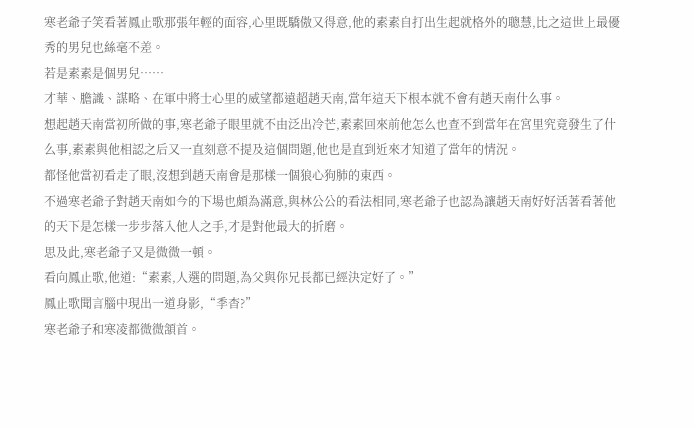寒老爺子笑看著鳳止歌那張年輕的面容,心里既驕傲又得意,他的素素自打出生起就格外的聰慧,比之這世上最優秀的男兒也絲毫不差。
若是素素是個男兒……
才華、膽識、謀略、在軍中將士心里的威望都遠超趙天南,當年這天下根本就不會有趙天南什么事。
想起趙天南當初所做的事,寒老爺子眼里就不由泛出冷芒,素素回來前他怎么也查不到當年在宮里究竟發生了什么事,素素與他相認之后又一直刻意不提及這個問題,他也是直到近來才知道了當年的情況。
都怪他當初看走了眼,沒想到趙天南會是那樣一個狼心狗肺的東西。
不過寒老爺子對趙天南如今的下場也頗為滿意,與林公公的看法相同,寒老爺子也認為讓趙天南好好活著看著他的天下是怎樣一步步落入他人之手,才是對他最大的折磨。
思及此,寒老爺子又是微微一頓。
看向鳳止歌,他道:“素素,人選的問題,為父與你兄長都已經決定好了。”
鳳止歌聞言腦中現出一道身影,“季杳?”
寒老爺子和寒凌都微微頷首。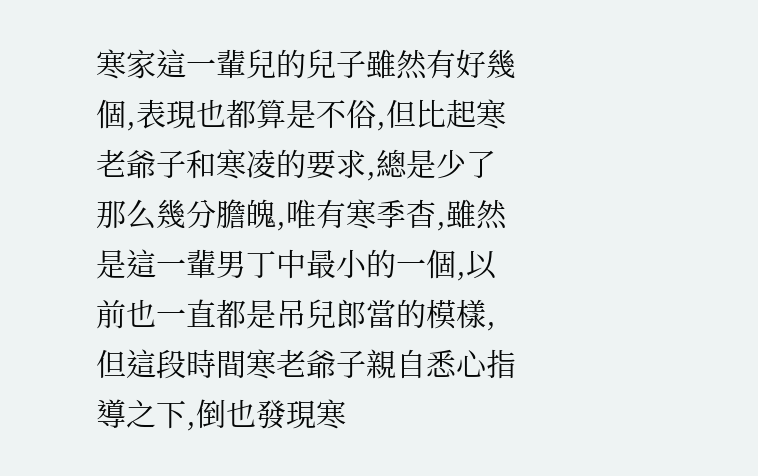寒家這一輩兒的兒子雖然有好幾個,表現也都算是不俗,但比起寒老爺子和寒凌的要求,總是少了那么幾分膽魄,唯有寒季杳,雖然是這一輩男丁中最小的一個,以前也一直都是吊兒郎當的模樣,但這段時間寒老爺子親自悉心指導之下,倒也發現寒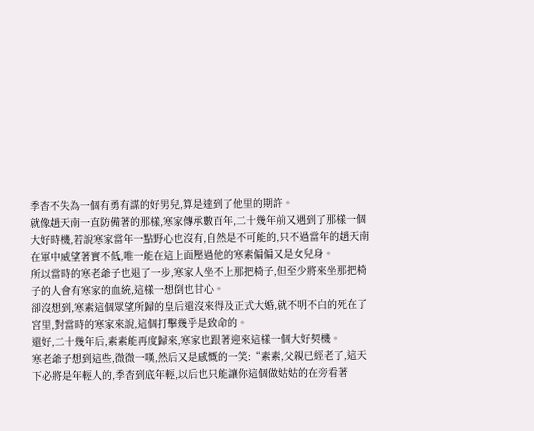季杳不失為一個有勇有謀的好男兒,算是達到了他里的期許。
就像趙天南一直防備著的那樣,寒家傳承數百年,二十幾年前又遇到了那樣一個大好時機,若說寒家當年一點野心也沒有,自然是不可能的,只不過當年的趙天南在軍中威望著實不低,唯一能在這上面壓過他的寒素偏偏又是女兒身。
所以當時的寒老爺子也退了一步,寒家人坐不上那把椅子,但至少將來坐那把椅子的人會有寒家的血統,這樣一想倒也甘心。
卻沒想到,寒素這個眾望所歸的皇后還沒來得及正式大婚,就不明不白的死在了宮里,對當時的寒家來說,這個打擊幾乎是致命的。
還好,二十幾年后,素素能再度歸來,寒家也跟著迎來這樣一個大好契機。
寒老爺子想到這些,微微一嘆,然后又是感慨的一笑:“素素,父親已經老了,這天下必將是年輕人的,季杳到底年輕,以后也只能讓你這個做姑姑的在旁看著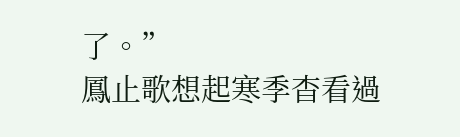了。”
鳳止歌想起寒季杳看過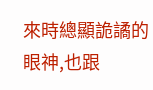來時總顯詭譎的眼神,也跟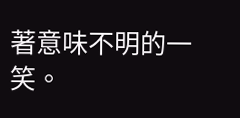著意味不明的一笑。